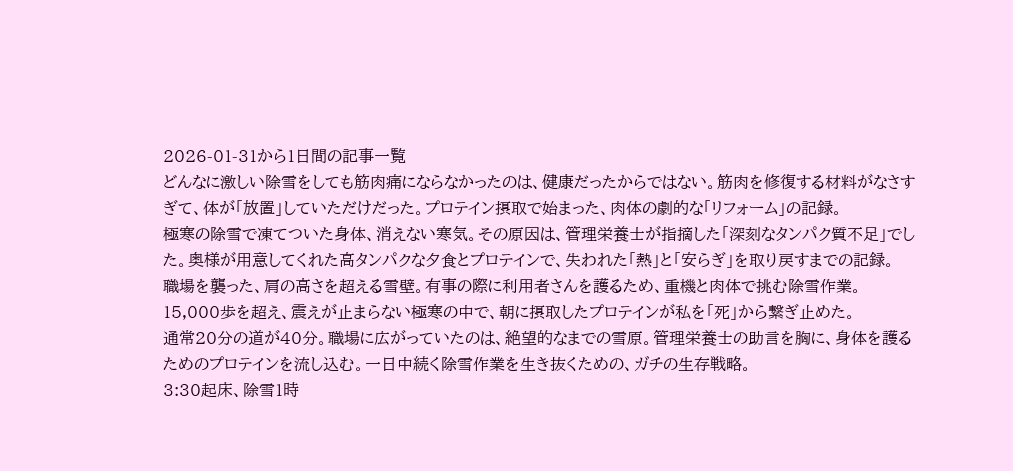2026-01-31から1日間の記事一覧
どんなに激しい除雪をしても筋肉痛にならなかったのは、健康だったからではない。筋肉を修復する材料がなさすぎて、体が「放置」していただけだった。プロテイン摂取で始まった、肉体の劇的な「リフォーム」の記録。
極寒の除雪で凍てついた身体、消えない寒気。その原因は、管理栄養士が指摘した「深刻なタンパク質不足」でした。奥様が用意してくれた高タンパクな夕食とプロテインで、失われた「熱」と「安らぎ」を取り戻すまでの記録。
職場を襲った、肩の高さを超える雪壁。有事の際に利用者さんを護るため、重機と肉体で挑む除雪作業。15,000歩を超え、震えが止まらない極寒の中で、朝に摂取したプロテインが私を「死」から繋ぎ止めた。
通常20分の道が40分。職場に広がっていたのは、絶望的なまでの雪原。管理栄養士の助言を胸に、身体を護るためのプロテインを流し込む。一日中続く除雪作業を生き抜くための、ガチの生存戦略。
3:30起床、除雪1時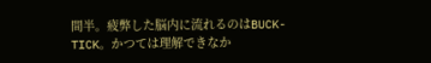間半。疲弊した脳内に流れるのはBUCK-TICK。かつては理解できなか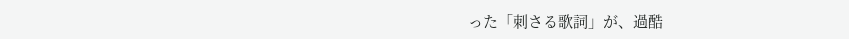った「刺さる歌詞」が、過酷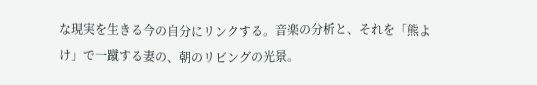な現実を生きる今の自分にリンクする。音楽の分析と、それを「熊よけ」で一蹴する妻の、朝のリビングの光景。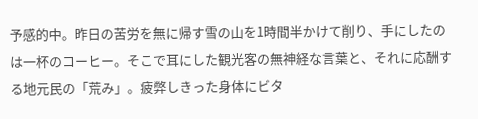予感的中。昨日の苦労を無に帰す雪の山を1時間半かけて削り、手にしたのは一杯のコーヒー。そこで耳にした観光客の無神経な言葉と、それに応酬する地元民の「荒み」。疲弊しきった身体にビタ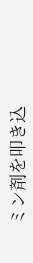ミン剤を叩き込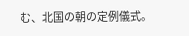む、北国の朝の定例儀式。